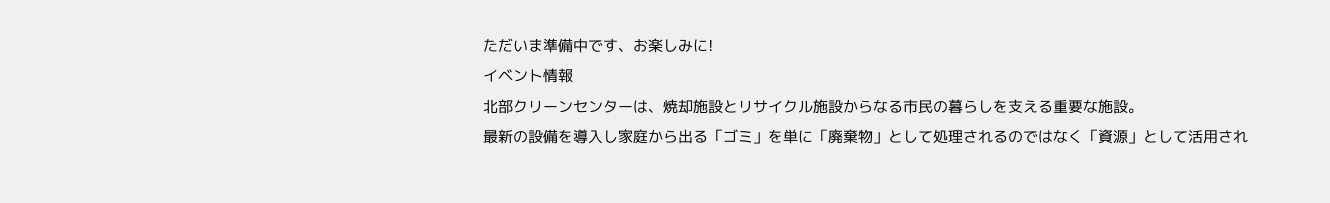ただいま準備中です、お楽しみに!
イベント情報
北部クリーンセンターは、焼却施設とリサイクル施設からなる市民の暮らしを支える重要な施設。
最新の設備を導入し家庭から出る「ゴミ」を単に「廃棄物」として処理されるのではなく「資源」として活用され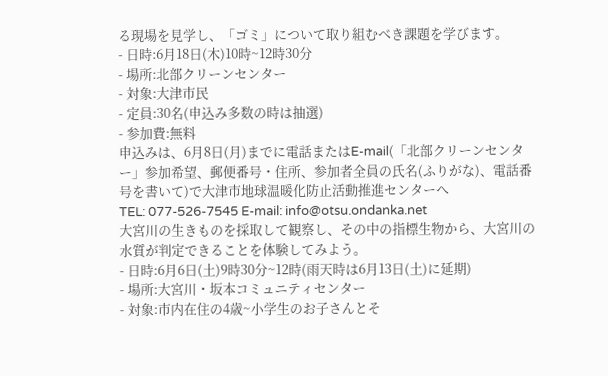る現場を見学し、「ゴミ」について取り組むべき課題を学びます。
- 日時:6月18日(木)10時~12時30分
- 場所:北部クリーンセンター
- 対象:大津市民
- 定員:30名(申込み多数の時は抽選)
- 参加費:無料
申込みは、6月8日(月)までに電話またはE-mail(「北部クリーンセンター」参加希望、郵便番号・住所、参加者全員の氏名(ふりがな)、電話番号を書いて)で大津市地球温暖化防止活動推進センターへ
TEL: 077-526-7545 E-mail: info@otsu.ondanka.net
大宮川の生きものを採取して観察し、その中の指標生物から、大宮川の水質が判定できることを体験してみよう。
- 日時:6月6日(土)9時30分~12時(雨天時は6月13日(土)に延期)
- 場所:大宮川・坂本コミュニティセンター
- 対象:市内在住の4歳~小学生のお子さんとそ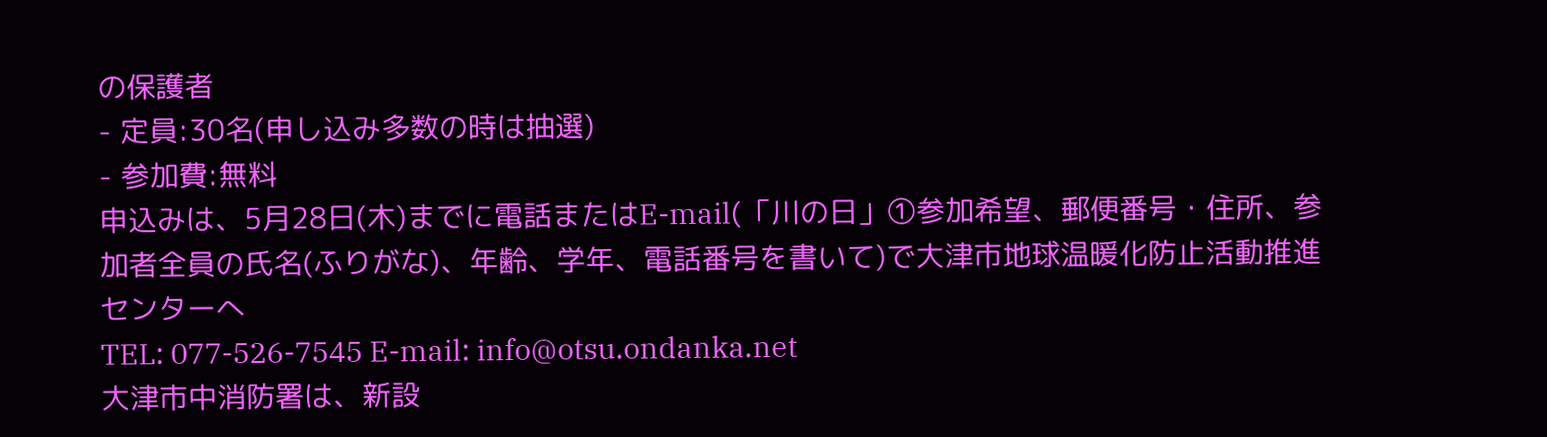の保護者
- 定員:30名(申し込み多数の時は抽選)
- 参加費:無料
申込みは、5月28日(木)までに電話またはE-mail(「川の日」①参加希望、郵便番号・住所、参加者全員の氏名(ふりがな)、年齢、学年、電話番号を書いて)で大津市地球温暖化防止活動推進センターへ
TEL: 077-526-7545 E-mail: info@otsu.ondanka.net
大津市中消防署は、新設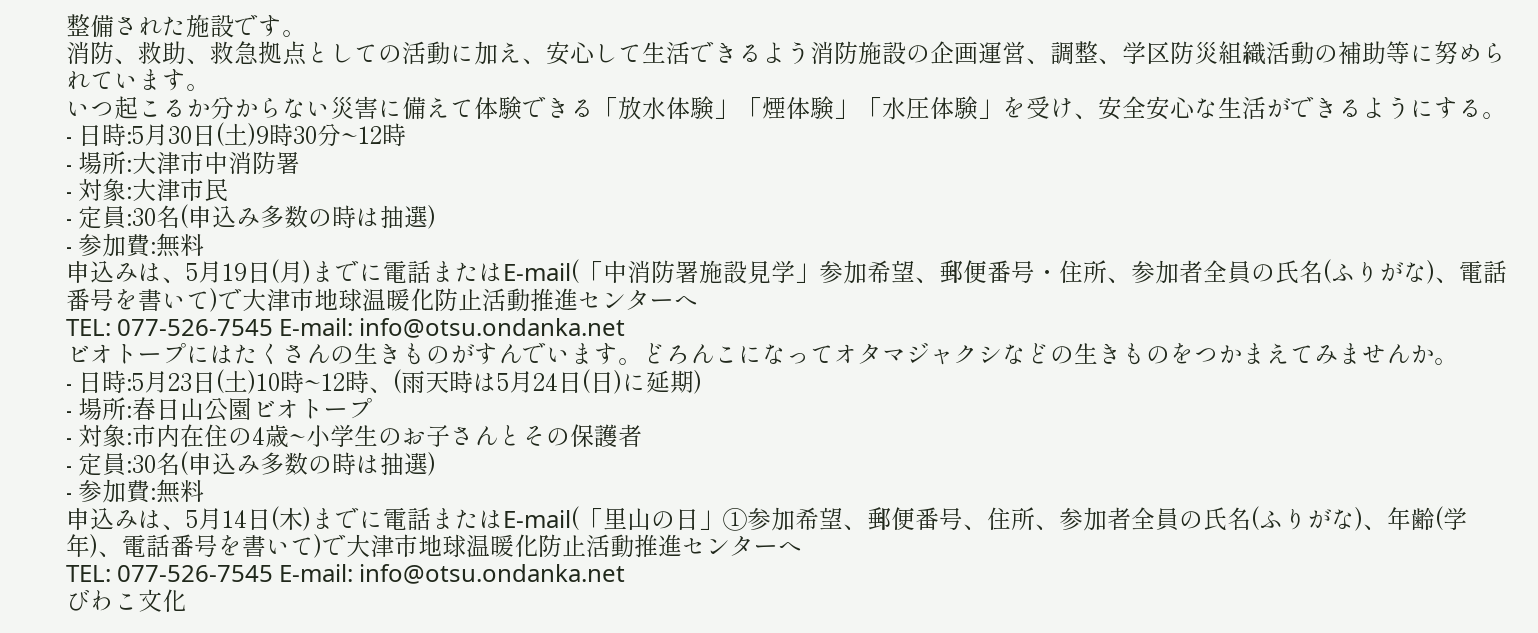整備された施設です。
消防、救助、救急拠点としての活動に加え、安心して生活できるよう消防施設の企画運営、調整、学区防災組織活動の補助等に努められています。
いつ起こるか分からない災害に備えて体験できる「放水体験」「煙体験」「水圧体験」を受け、安全安心な生活ができるようにする。
- 日時:5月30日(土)9時30分~12時
- 場所:大津市中消防署
- 対象:大津市民
- 定員:30名(申込み多数の時は抽選)
- 参加費:無料
申込みは、5月19日(月)までに電話またはE-mail(「中消防署施設見学」参加希望、郵便番号・住所、参加者全員の氏名(ふりがな)、電話番号を書いて)で大津市地球温暖化防止活動推進センターへ
TEL: 077-526-7545 E-mail: info@otsu.ondanka.net
ビオトープにはたくさんの生きものがすんでいます。どろんこになってオタマジャクシなどの生きものをつかまえてみませんか。
- 日時:5月23日(土)10時~12時、(雨天時は5月24日(日)に延期)
- 場所:春日山公園ビオトープ
- 対象:市内在住の4歳~小学生のお子さんとその保護者
- 定員:30名(申込み多数の時は抽選)
- 参加費:無料
申込みは、5月14日(木)までに電話またはE-mail(「里山の日」①参加希望、郵便番号、住所、参加者全員の氏名(ふりがな)、年齢(学年)、電話番号を書いて)で大津市地球温暖化防止活動推進センターへ
TEL: 077-526-7545 E-mail: info@otsu.ondanka.net
びわこ文化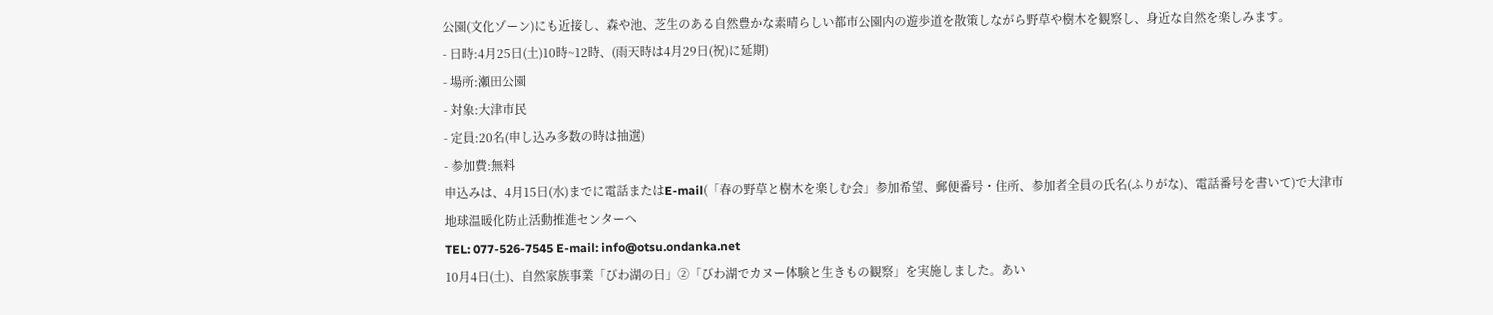公園(文化ゾーン)にも近接し、森や池、芝生のある自然豊かな素晴らしい都市公園内の遊歩道を散策しながら野草や樹木を観察し、身近な自然を楽しみます。
- 日時:4月25日(土)10時~12時、(雨天時は4月29日(祝)に延期)
- 場所:瀬田公園
- 対象:大津市民
- 定員:20名(申し込み多数の時は抽選)
- 参加費:無料
申込みは、4月15日(水)までに電話またはE-mail(「春の野草と樹木を楽しむ会」参加希望、郵便番号・住所、参加者全員の氏名(ふりがな)、電話番号を書いて)で大津市地球温暖化防止活動推進センターへ
TEL: 077-526-7545 E-mail: info@otsu.ondanka.net
10月4日(土)、自然家族事業「びわ湖の日」②「びわ湖でカヌー体験と生きもの観察」を実施しました。あい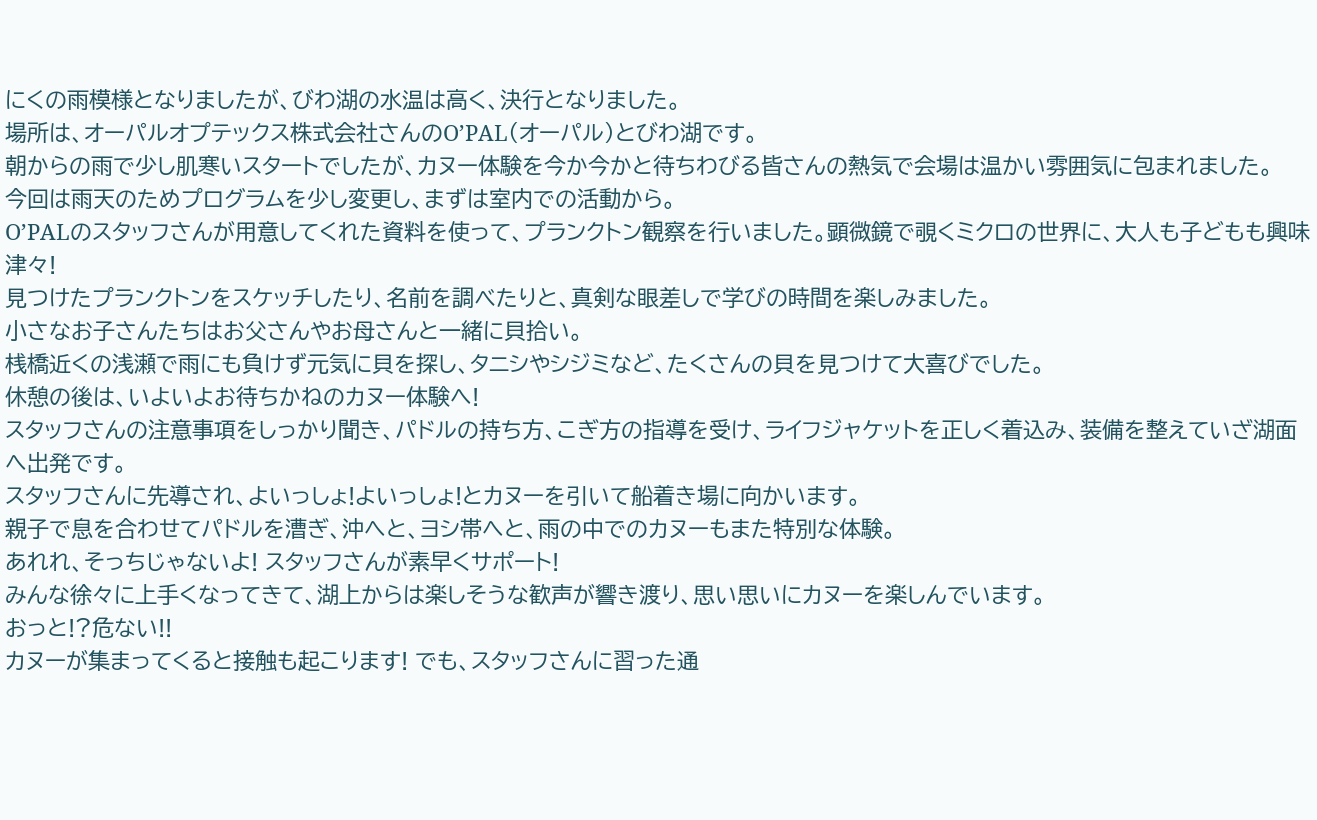にくの雨模様となりましたが、びわ湖の水温は高く、決行となりました。
場所は、オーパルオプテックス株式会社さんのO’PAL(オーパル)とびわ湖です。
朝からの雨で少し肌寒いスタートでしたが、カヌー体験を今か今かと待ちわびる皆さんの熱気で会場は温かい雰囲気に包まれました。
今回は雨天のためプログラムを少し変更し、まずは室内での活動から。
O’PALのスタッフさんが用意してくれた資料を使って、プランクトン観察を行いました。顕微鏡で覗くミクロの世界に、大人も子どもも興味津々!
見つけたプランクトンをスケッチしたり、名前を調べたりと、真剣な眼差しで学びの時間を楽しみました。
小さなお子さんたちはお父さんやお母さんと一緒に貝拾い。
桟橋近くの浅瀬で雨にも負けず元気に貝を探し、タニシやシジミなど、たくさんの貝を見つけて大喜びでした。
休憩の後は、いよいよお待ちかねのカヌー体験へ!
スタッフさんの注意事項をしっかり聞き、パドルの持ち方、こぎ方の指導を受け、ライフジャケットを正しく着込み、装備を整えていざ湖面へ出発です。
スタッフさんに先導され、よいっしょ!よいっしょ!とカヌーを引いて船着き場に向かいます。
親子で息を合わせてパドルを漕ぎ、沖へと、ヨシ帯へと、雨の中でのカヌーもまた特別な体験。
あれれ、そっちじゃないよ! スタッフさんが素早くサポート!
みんな徐々に上手くなってきて、湖上からは楽しそうな歓声が響き渡り、思い思いにカヌーを楽しんでいます。
おっと!?危ない!!
カヌーが集まってくると接触も起こります! でも、スタッフさんに習った通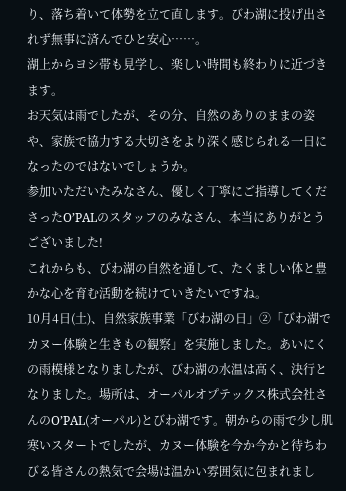り、落ち着いて体勢を立て直します。びわ湖に投げ出されず無事に済んでひと安心……。
湖上からヨシ帯も見学し、楽しい時間も終わりに近づきます。
お天気は雨でしたが、その分、自然のありのままの姿や、家族で協力する大切さをより深く感じられる一日になったのではないでしょうか。
参加いただいたみなさん、優しく丁寧にご指導してくださったO’PALのスタッフのみなさん、本当にありがとうございました!
これからも、びわ湖の自然を通して、たくましい体と豊かな心を育む活動を続けていきたいですね。
10月4日(土)、自然家族事業「びわ湖の日」②「びわ湖でカヌー体験と生きもの観察」を実施しました。あいにくの雨模様となりましたが、びわ湖の水温は高く、決行となりました。場所は、オーパルオプテックス株式会社さんのO’PAL(オーパル)とびわ湖です。朝からの雨で少し肌寒いスタートでしたが、カヌー体験を今か今かと待ちわびる皆さんの熱気で会場は温かい雰囲気に包まれまし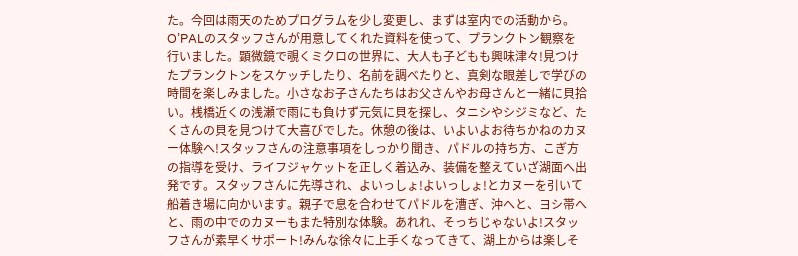た。今回は雨天のためプログラムを少し変更し、まずは室内での活動から。O’PALのスタッフさんが用意してくれた資料を使って、プランクトン観察を行いました。顕微鏡で覗くミクロの世界に、大人も子どもも興味津々!見つけたプランクトンをスケッチしたり、名前を調べたりと、真剣な眼差しで学びの時間を楽しみました。小さなお子さんたちはお父さんやお母さんと一緒に貝拾い。桟橋近くの浅瀬で雨にも負けず元気に貝を探し、タニシやシジミなど、たくさんの貝を見つけて大喜びでした。休憩の後は、いよいよお待ちかねのカヌー体験へ!スタッフさんの注意事項をしっかり聞き、パドルの持ち方、こぎ方の指導を受け、ライフジャケットを正しく着込み、装備を整えていざ湖面へ出発です。スタッフさんに先導され、よいっしょ!よいっしょ!とカヌーを引いて船着き場に向かいます。親子で息を合わせてパドルを漕ぎ、沖へと、ヨシ帯へと、雨の中でのカヌーもまた特別な体験。あれれ、そっちじゃないよ!スタッフさんが素早くサポート!みんな徐々に上手くなってきて、湖上からは楽しそ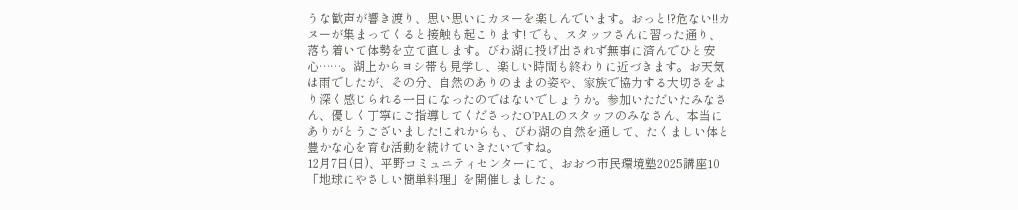うな歓声が響き渡り、思い思いにカヌーを楽しんでいます。おっと!?危ない!!カヌーが集まってくると接触も起こります! でも、スタッフさんに習った通り、落ち着いて体勢を立て直します。びわ湖に投げ出されず無事に済んでひと安心……。湖上からヨシ帯も見学し、楽しい時間も終わりに近づきます。お天気は雨でしたが、その分、自然のありのままの姿や、家族で協力する大切さをより深く感じられる一日になったのではないでしょうか。参加いただいたみなさん、優しく丁寧にご指導してくださったO’PALのスタッフのみなさん、本当にありがとうございました!これからも、びわ湖の自然を通して、たくましい体と豊かな心を育む活動を続けていきたいですね。
12月7日(日)、平野コミュニティセンターにて、おおつ市民環境塾2025講座10「地球にやさしい簡単料理」を開催しました 。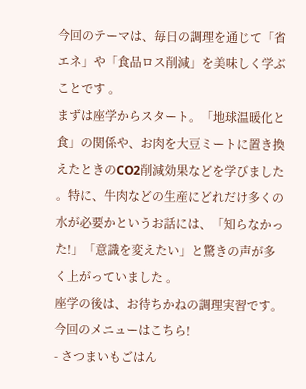今回のテーマは、毎日の調理を通じて「省エネ」や「食品ロス削減」を美味しく学ぶことです 。
まずは座学からスタート。「地球温暖化と食」の関係や、お肉を大豆ミートに置き換えたときのCO2削減効果などを学びました 。特に、牛肉などの生産にどれだけ多くの水が必要かというお話には、「知らなかった!」「意識を変えたい」と驚きの声が多く上がっていました 。
座学の後は、お待ちかねの調理実習です。今回のメニューはこちら!
- さつまいもごはん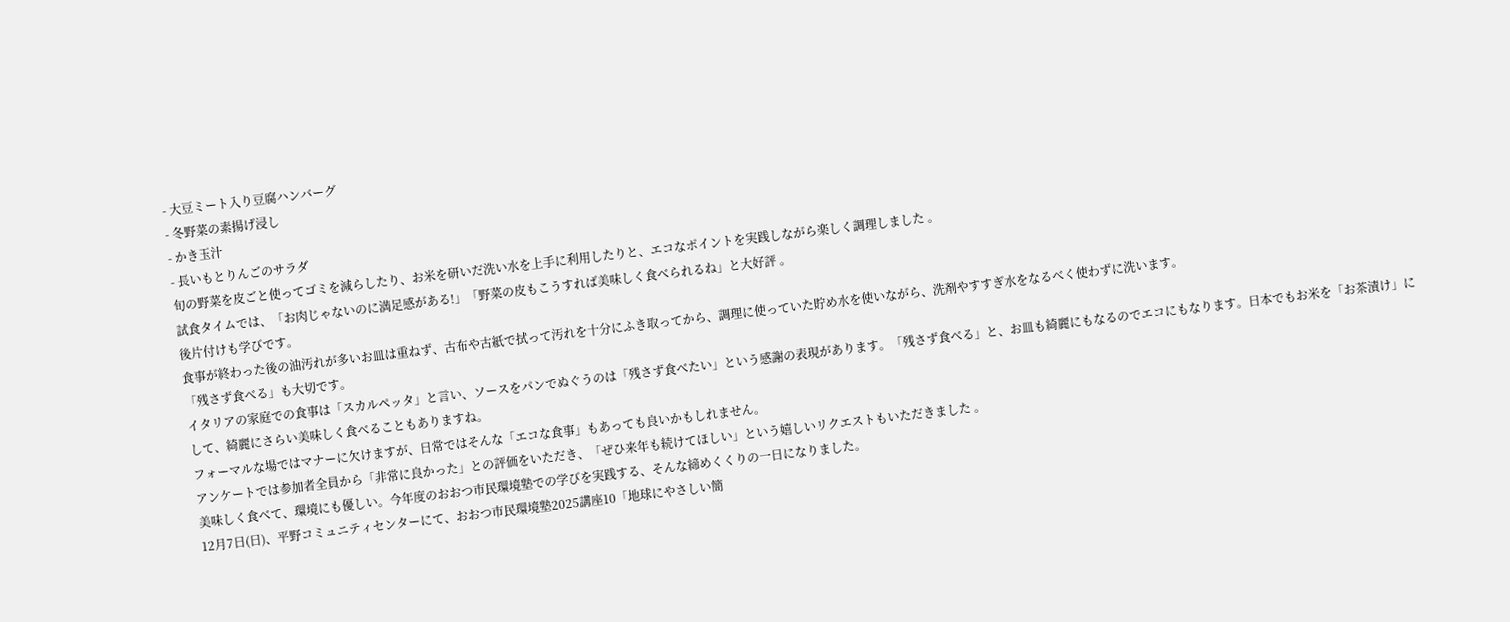- 大豆ミート入り豆腐ハンバーグ
- 冬野菜の素揚げ浸し
- かき玉汁
- 長いもとりんごのサラダ
旬の野菜を皮ごと使ってゴミを減らしたり、お米を研いだ洗い水を上手に利用したりと、エコなポイントを実践しながら楽しく調理しました 。
試食タイムでは、「お肉じゃないのに満足感がある!」「野菜の皮もこうすれば美味しく食べられるね」と大好評 。
後片付けも学びです。
食事が終わった後の油汚れが多いお皿は重ねず、古布や古紙で拭って汚れを十分にふき取ってから、調理に使っていた貯め水を使いながら、洗剤やすすぎ水をなるべく使わずに洗います。
「残さず食べる」も大切です。
イタリアの家庭での食事は「スカルペッタ」と言い、ソースをパンでぬぐうのは「残さず食べたい」という感謝の表現があります。「残さず食べる」と、お皿も綺麗にもなるのでエコにもなります。日本でもお米を「お茶漬け」にして、綺麗にさらい美味しく食べることもありますね。
フォーマルな場ではマナーに欠けますが、日常ではそんな「エコな食事」もあっても良いかもしれません。
アンケートでは参加者全員から「非常に良かった」との評価をいただき、「ぜひ来年も続けてほしい」という嬉しいリクエストもいただきました 。
美味しく食べて、環境にも優しい。今年度のおおつ市民環境塾での学びを実践する、そんな締めくくりの一日になりました。
12月7日(日)、平野コミュニティセンターにて、おおつ市民環境塾2025講座10「地球にやさしい簡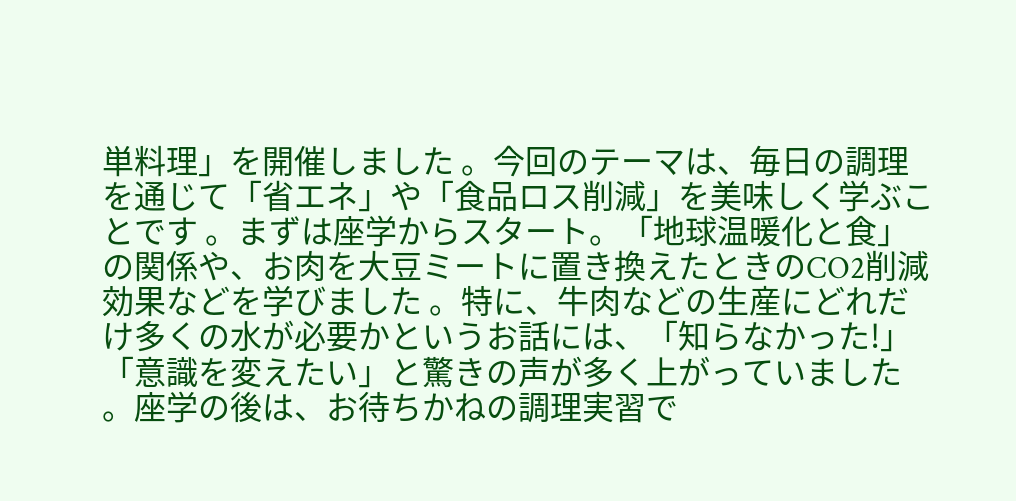単料理」を開催しました 。今回のテーマは、毎日の調理を通じて「省エネ」や「食品ロス削減」を美味しく学ぶことです 。まずは座学からスタート。「地球温暖化と食」の関係や、お肉を大豆ミートに置き換えたときのCO2削減効果などを学びました 。特に、牛肉などの生産にどれだけ多くの水が必要かというお話には、「知らなかった!」「意識を変えたい」と驚きの声が多く上がっていました 。座学の後は、お待ちかねの調理実習で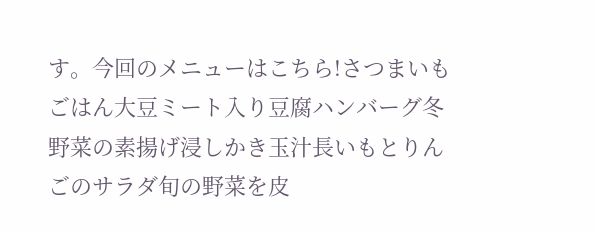す。今回のメニューはこちら!さつまいもごはん大豆ミート入り豆腐ハンバーグ冬野菜の素揚げ浸しかき玉汁長いもとりんごのサラダ旬の野菜を皮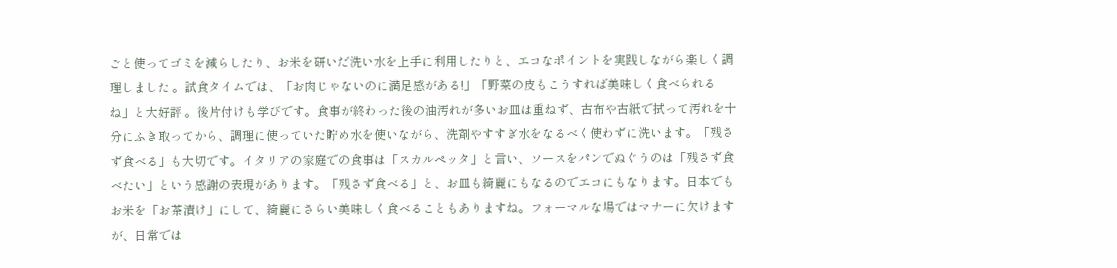ごと使ってゴミを減らしたり、お米を研いだ洗い水を上手に利用したりと、エコなポイントを実践しながら楽しく調理しました 。試食タイムでは、「お肉じゃないのに満足感がある!」「野菜の皮もこうすれば美味しく食べられるね」と大好評 。後片付けも学びです。食事が終わった後の油汚れが多いお皿は重ねず、古布や古紙で拭って汚れを十分にふき取ってから、調理に使っていた貯め水を使いながら、洗剤やすすぎ水をなるべく使わずに洗います。「残さず食べる」も大切です。イタリアの家庭での食事は「スカルペッタ」と言い、ソースをパンでぬぐうのは「残さず食べたい」という感謝の表現があります。「残さず食べる」と、お皿も綺麗にもなるのでエコにもなります。日本でもお米を「お茶漬け」にして、綺麗にさらい美味しく食べることもありますね。フォーマルな場ではマナーに欠けますが、日常では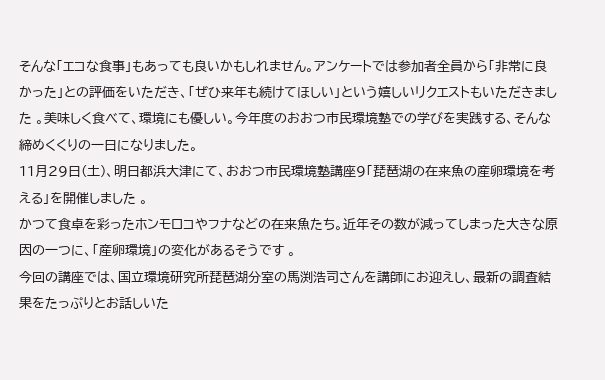そんな「エコな食事」もあっても良いかもしれません。アンケートでは参加者全員から「非常に良かった」との評価をいただき、「ぜひ来年も続けてほしい」という嬉しいリクエストもいただきました 。美味しく食べて、環境にも優しい。今年度のおおつ市民環境塾での学びを実践する、そんな締めくくりの一日になりました。
11月29日(土)、明日都浜大津にて、おおつ市民環境塾講座9「琵琶湖の在来魚の産卵環境を考える」を開催しました 。
かつて食卓を彩ったホンモロコやフナなどの在来魚たち。近年その数が減ってしまった大きな原因の一つに、「産卵環境」の変化があるそうです 。
今回の講座では、国立環境研究所琵琶湖分室の馬渕浩司さんを講師にお迎えし、最新の調査結果をたっぷりとお話しいた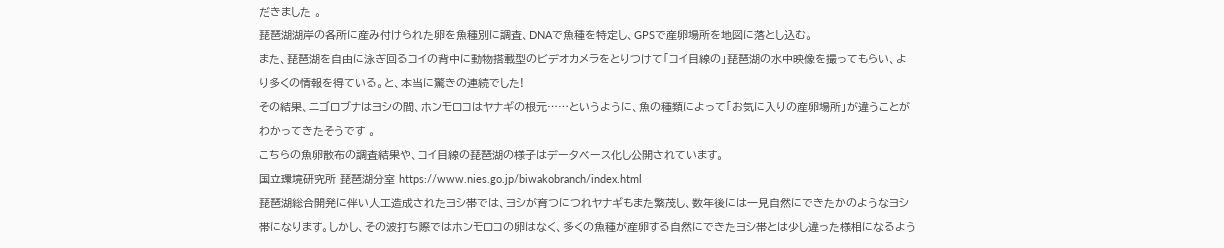だきました 。
琵琶湖湖岸の各所に産み付けられた卵を魚種別に調査、DNAで魚種を特定し、GPSで産卵場所を地図に落とし込む。
また、琵琶湖を自由に泳ぎ回るコイの背中に動物搭載型のビデオカメラをとりつけて「コイ目線の」琵琶湖の水中映像を撮ってもらい、より多くの情報を得ている。と、本当に驚きの連続でした!
その結果、ニゴロブナはヨシの間、ホンモロコはヤナギの根元……というように、魚の種類によって「お気に入りの産卵場所」が違うことがわかってきたそうです 。
こちらの魚卵散布の調査結果や、コイ目線の琵琶湖の様子はデータベース化し公開されています。
国立環境研究所 琵琶湖分室 https://www.nies.go.jp/biwakobranch/index.html
琵琶湖総合開発に伴い人工造成されたヨシ帯では、ヨシが育つにつれヤナギもまた繁茂し、数年後には一見自然にできたかのようなヨシ帯になります。しかし、その波打ち際ではホンモロコの卵はなく、多くの魚種が産卵する自然にできたヨシ帯とは少し違った様相になるよう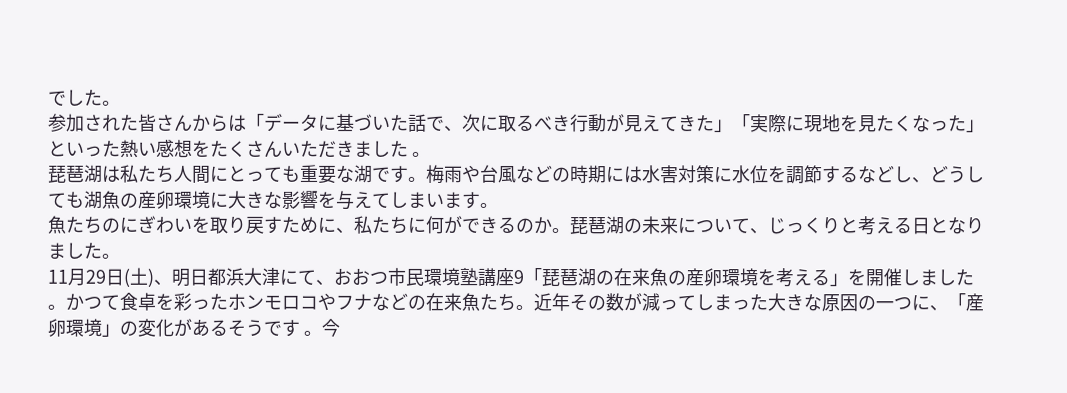でした。
参加された皆さんからは「データに基づいた話で、次に取るべき行動が見えてきた」「実際に現地を見たくなった」といった熱い感想をたくさんいただきました 。
琵琶湖は私たち人間にとっても重要な湖です。梅雨や台風などの時期には水害対策に水位を調節するなどし、どうしても湖魚の産卵環境に大きな影響を与えてしまいます。
魚たちのにぎわいを取り戻すために、私たちに何ができるのか。琵琶湖の未来について、じっくりと考える日となりました。
11月29日(土)、明日都浜大津にて、おおつ市民環境塾講座9「琵琶湖の在来魚の産卵環境を考える」を開催しました 。かつて食卓を彩ったホンモロコやフナなどの在来魚たち。近年その数が減ってしまった大きな原因の一つに、「産卵環境」の変化があるそうです 。今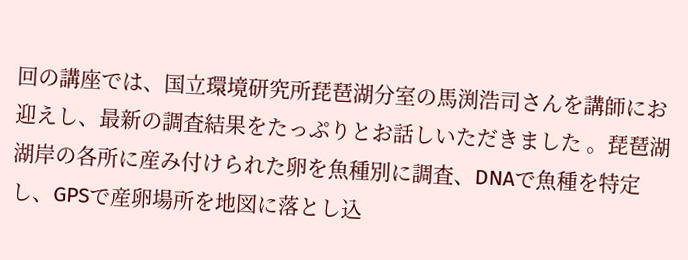回の講座では、国立環境研究所琵琶湖分室の馬渕浩司さんを講師にお迎えし、最新の調査結果をたっぷりとお話しいただきました 。琵琶湖湖岸の各所に産み付けられた卵を魚種別に調査、DNAで魚種を特定し、GPSで産卵場所を地図に落とし込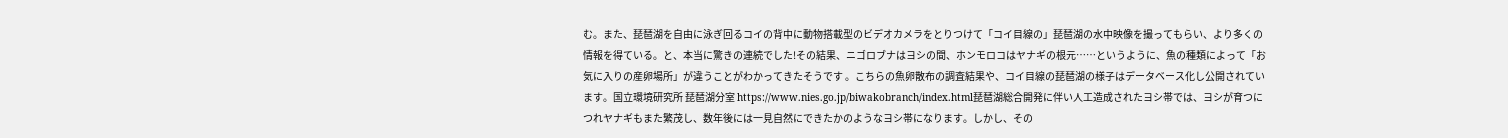む。また、琵琶湖を自由に泳ぎ回るコイの背中に動物搭載型のビデオカメラをとりつけて「コイ目線の」琵琶湖の水中映像を撮ってもらい、より多くの情報を得ている。と、本当に驚きの連続でした!その結果、ニゴロブナはヨシの間、ホンモロコはヤナギの根元……というように、魚の種類によって「お気に入りの産卵場所」が違うことがわかってきたそうです 。こちらの魚卵散布の調査結果や、コイ目線の琵琶湖の様子はデータベース化し公開されています。国立環境研究所 琵琶湖分室 https://www.nies.go.jp/biwakobranch/index.html琵琶湖総合開発に伴い人工造成されたヨシ帯では、ヨシが育つにつれヤナギもまた繁茂し、数年後には一見自然にできたかのようなヨシ帯になります。しかし、その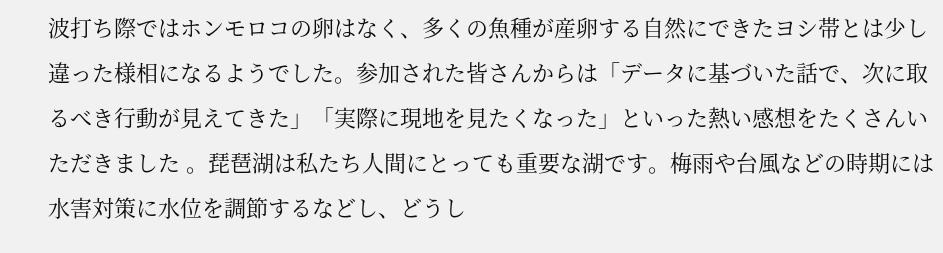波打ち際ではホンモロコの卵はなく、多くの魚種が産卵する自然にできたヨシ帯とは少し違った様相になるようでした。参加された皆さんからは「データに基づいた話で、次に取るべき行動が見えてきた」「実際に現地を見たくなった」といった熱い感想をたくさんいただきました 。琵琶湖は私たち人間にとっても重要な湖です。梅雨や台風などの時期には水害対策に水位を調節するなどし、どうし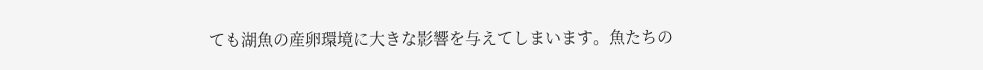ても湖魚の産卵環境に大きな影響を与えてしまいます。魚たちの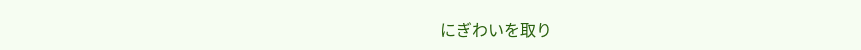にぎわいを取り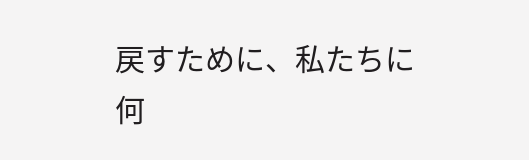戻すために、私たちに何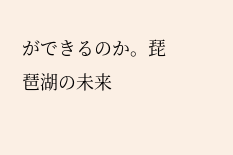ができるのか。琵琶湖の未来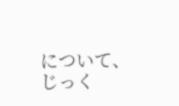について、じっく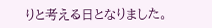りと考える日となりました。